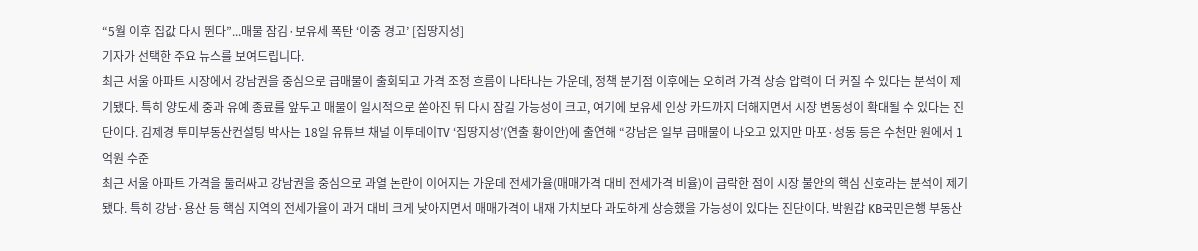“5월 이후 집값 다시 뛴다”...매물 잠김·보유세 폭탄 ‘이중 경고’ [집땅지성]
기자가 선택한 주요 뉴스를 보여드립니다.
최근 서울 아파트 시장에서 강남권을 중심으로 급매물이 출회되고 가격 조정 흐름이 나타나는 가운데, 정책 분기점 이후에는 오히려 가격 상승 압력이 더 커질 수 있다는 분석이 제기됐다. 특히 양도세 중과 유예 종료를 앞두고 매물이 일시적으로 쏟아진 뒤 다시 잠길 가능성이 크고, 여기에 보유세 인상 카드까지 더해지면서 시장 변동성이 확대될 수 있다는 진단이다. 김제경 투미부동산컨설팅 박사는 18일 유튜브 채널 이투데이TV ‘집땅지성’(연출 황이안)에 출연해 “강남은 일부 급매물이 나오고 있지만 마포·성동 등은 수천만 원에서 1억원 수준
최근 서울 아파트 가격을 둘러싸고 강남권을 중심으로 과열 논란이 이어지는 가운데 전세가율(매매가격 대비 전세가격 비율)이 급락한 점이 시장 불안의 핵심 신호라는 분석이 제기됐다. 특히 강남·용산 등 핵심 지역의 전세가율이 과거 대비 크게 낮아지면서 매매가격이 내재 가치보다 과도하게 상승했을 가능성이 있다는 진단이다. 박원갑 KB국민은행 부동산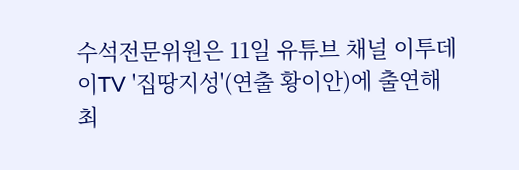수석전문위원은 11일 유튜브 채널 이투데이TV '집땅지성'(연출 황이안)에 출연해 최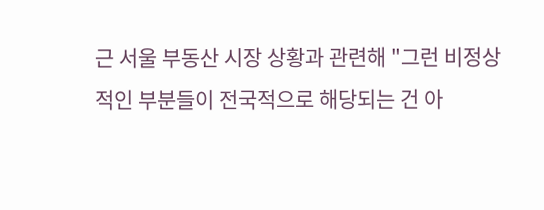근 서울 부동산 시장 상황과 관련해 "그런 비정상적인 부분들이 전국적으로 해당되는 건 아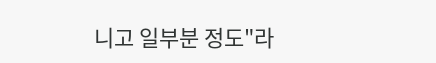니고 일부분 정도"라